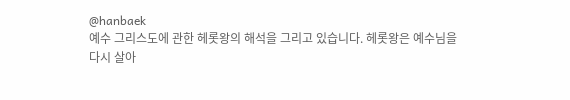@hanbaek
예수 그리스도에 관한 헤롯왕의 해석을 그리고 있습니다. 헤롯왕은 예수님을
다시 살아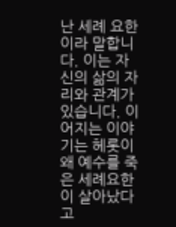난 세례 요한이라 말합니다. 이는 자신의 삶의 자리와 관계가 있습니다. 이어지는 이야기는 헤롯이 왜 예수를 죽은 세례요한이 살아났다고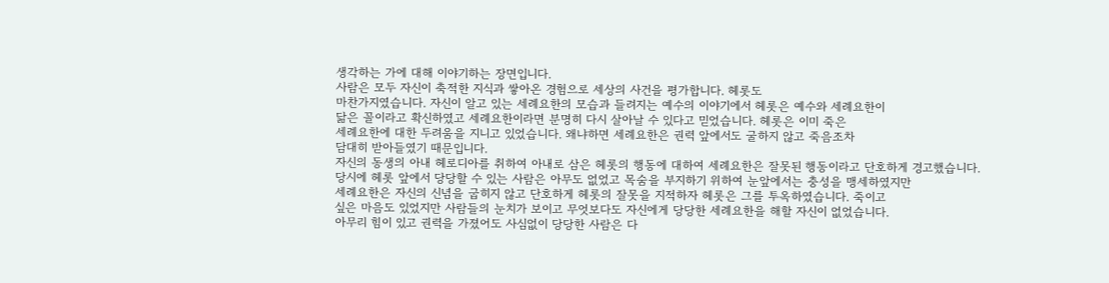생각하는 가에 대해 이야기하는 장면입니다.
사람은 모두 자신이 축적한 지식과 쌓아온 경험으로 세상의 사건을 평가합니다. 헤롯도
마찬가지였습니다. 자신이 알고 있는 세례요한의 모습과 들려지는 예수의 이야기에서 헤롯은 예수와 세례요한이
닮은 꼴이라고 확신하였고 세례요한이라면 분명히 다시 살아날 수 있다고 믿었습니다. 헤롯은 이미 죽은
세례요한에 대한 두려움을 지니고 있었습니다. 왜냐하면 세례요한은 권력 앞에서도 굴하지 않고 죽음조차
담대히 받아들였기 때문입니다.
자신의 동생의 아내 헤로디아를 취하여 아내로 삼은 헤롯의 행동에 대하여 세례요한은 잘못된 행동이라고 단호하게 경고했습니다. 당시에 헤롯 앞에서 당당할 수 있는 사람은 아무도 없었고 목숨을 부지하기 위하여 눈앞에서는 충성을 맹세하였지만
세례요한은 자신의 신념을 굽히지 않고 단호하게 헤롯의 잘못을 지적하자 헤롯은 그를 투옥하였습니다. 죽이고
싶은 마음도 있었지만 사람들의 눈치가 보이고 무엇보다도 자신에게 당당한 세례요한을 해할 자신이 없었습니다.
아무리 힘이 있고 권력을 가졌어도 사심없이 당당한 사람은 다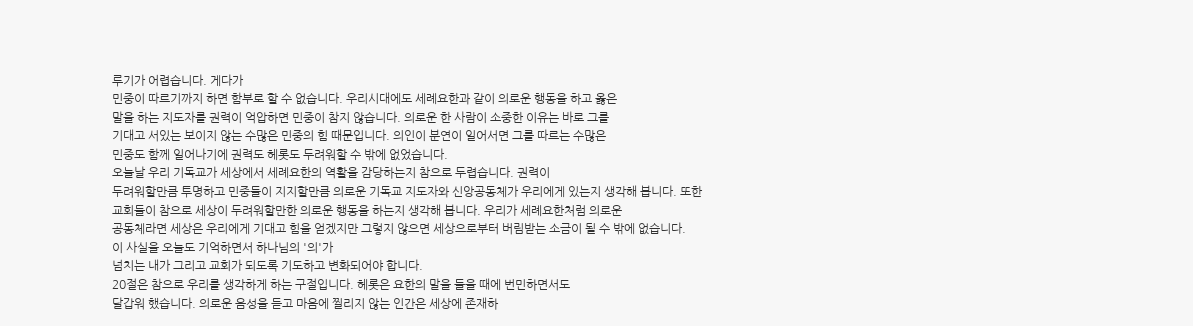루기가 어렵습니다. 게다가
민중이 따르기까지 하면 함부로 할 수 없습니다. 우리시대에도 세례요한과 같이 의로운 행동을 하고 옳은
말을 하는 지도자를 권력이 억압하면 민중이 참지 않습니다. 의로운 한 사람이 소중한 이유는 바로 그를
기대고 서있는 보이지 않는 수많은 민중의 힘 때문입니다. 의인이 분연이 일어서면 그를 따르는 수많은
민중도 함께 일어나기에 권력도 헤롯도 두려워할 수 밖에 없었습니다.
오늘날 우리 기독교가 세상에서 세례요한의 역활을 감당하는지 참으로 두렵습니다. 권력이
두려워할만큼 투명하고 민중들이 지지할만큼 의로운 기독교 지도자와 신앙공동체가 우리에게 있는지 생각해 봅니다. 또한
교회들이 참으로 세상이 두려워할만한 의로운 행동을 하는지 생각해 봅니다. 우리가 세례요한처럼 의로운
공동체라면 세상은 우리에게 기대고 힘을 얻겠지만 그렇지 않으면 세상으로부터 버림받는 소금이 될 수 밖에 없습니다.
이 사실을 오늘도 기억하면서 하나님의 '의'가
넘치는 내가 그리고 교회가 되도록 기도하고 변화되어야 합니다.
20절은 참으로 우리를 생각하게 하는 구절입니다. 헤롯은 요한의 말을 들을 때에 번민하면서도
달갑워 했습니다. 의로운 음성을 듣고 마음에 찔리지 않는 인간은 세상에 존재하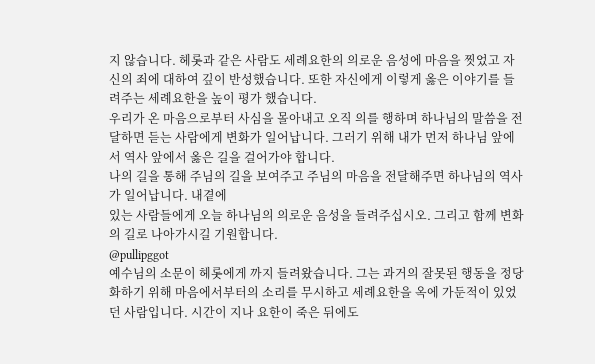지 않습니다. 헤롯과 같은 사람도 세례요한의 의로운 음성에 마음을 찟었고 자신의 죄에 대하여 깊이 반성했습니다. 또한 자신에게 이렇게 옳은 이야기를 들려주는 세례요한을 높이 평가 했습니다.
우리가 온 마음으로부터 사심을 몰아내고 오직 의를 행하며 하나님의 말씀을 전달하면 듣는 사람에게 변화가 일어납니다. 그러기 위해 내가 먼저 하나님 앞에서 역사 앞에서 옳은 길을 걸어가야 합니다.
나의 길을 통해 주님의 길을 보여주고 주님의 마음을 전달해주면 하나님의 역사가 일어납니다. 내곁에
있는 사람들에게 오늘 하나님의 의로운 음성을 들려주십시오. 그리고 함께 변화의 길로 나아가시길 기원합니다.
@pullipggot
예수님의 소문이 헤롯에게 까지 들려왔습니다. 그는 과거의 잘못된 행동을 정당화하기 위해 마음에서부터의 소리를 무시하고 세례요한을 옥에 가둔적이 있었던 사람입니다. 시간이 지나 요한이 죽은 뒤에도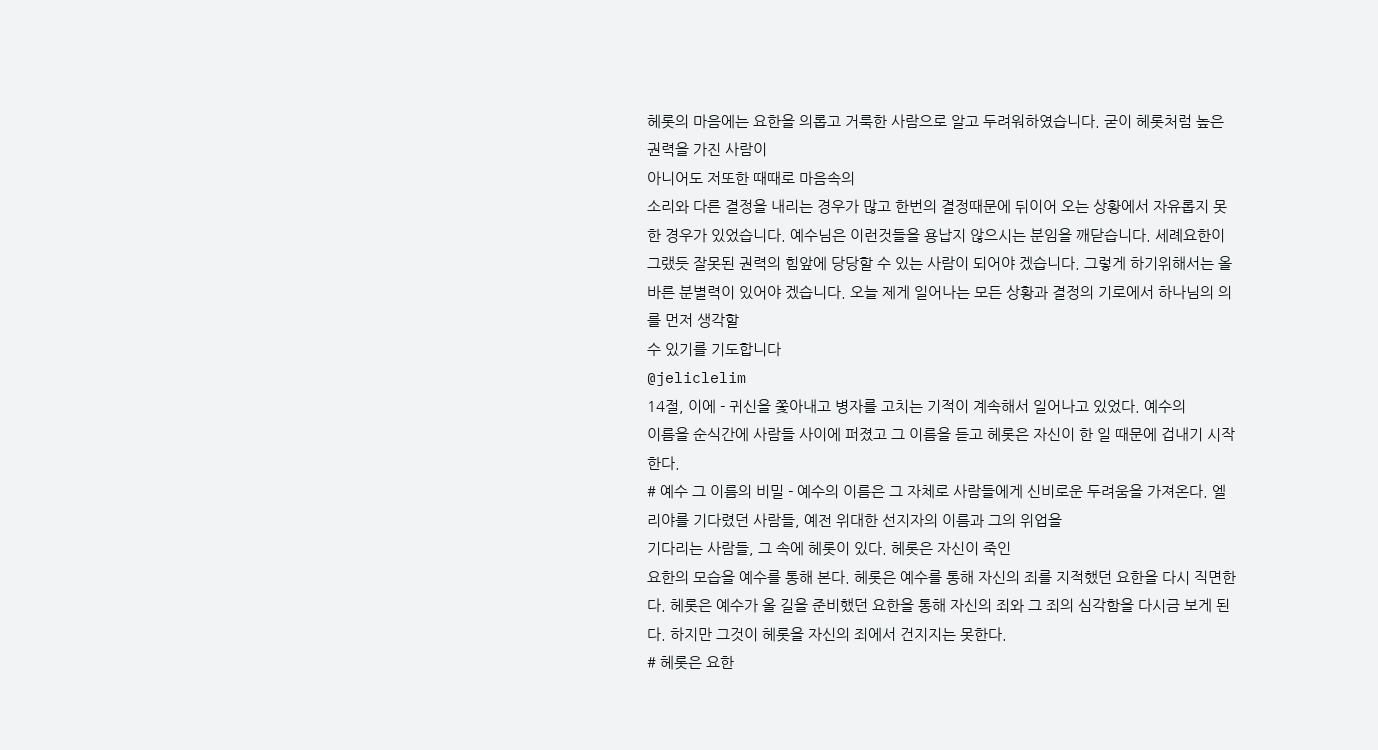헤롯의 마음에는 요한을 의롭고 거룩한 사람으로 알고 두려워하였습니다. 굳이 헤롯처럼 높은 권력을 가진 사람이
아니어도 저또한 때때로 마음속의
소리와 다른 결정을 내리는 경우가 많고 한번의 결정때문에 뒤이어 오는 상황에서 자유롭지 못한 경우가 있었습니다. 예수님은 이런것들을 용납지 않으시는 분임을 깨닫습니다. 세례요한이 그랬듯 잘못된 권력의 힘앞에 당당할 수 있는 사람이 되어야 겠습니다. 그렇게 하기위해서는 올바른 분별력이 있어야 겠습니다. 오늘 제게 일어나는 모든 상황과 결정의 기로에서 하나님의 의를 먼저 생각할
수 있기를 기도합니다
@jeliclelim
14절, 이에 - 귀신을 쫓아내고 병자를 고치는 기적이 계속해서 일어나고 있었다. 예수의
이름을 순식간에 사람들 사이에 퍼졌고 그 이름을 듣고 헤롯은 자신이 한 일 때문에 겁내기 시작한다.
# 예수 그 이름의 비밀 - 예수의 이름은 그 자체로 사람들에게 신비로운 두려움을 가져온다. 엘리야를 기다렸던 사람들, 예전 위대한 선지자의 이름과 그의 위업을
기다리는 사람들, 그 속에 헤롯이 있다. 헤롯은 자신이 죽인
요한의 모습을 예수를 통해 본다. 헤롯은 예수를 통해 자신의 죄를 지적했던 요한을 다시 직면한다. 헤롯은 예수가 올 길을 준비했던 요한을 통해 자신의 죄와 그 죄의 심각함을 다시금 보게 된다. 하지만 그것이 헤롯을 자신의 죄에서 건지지는 못한다.
# 헤롯은 요한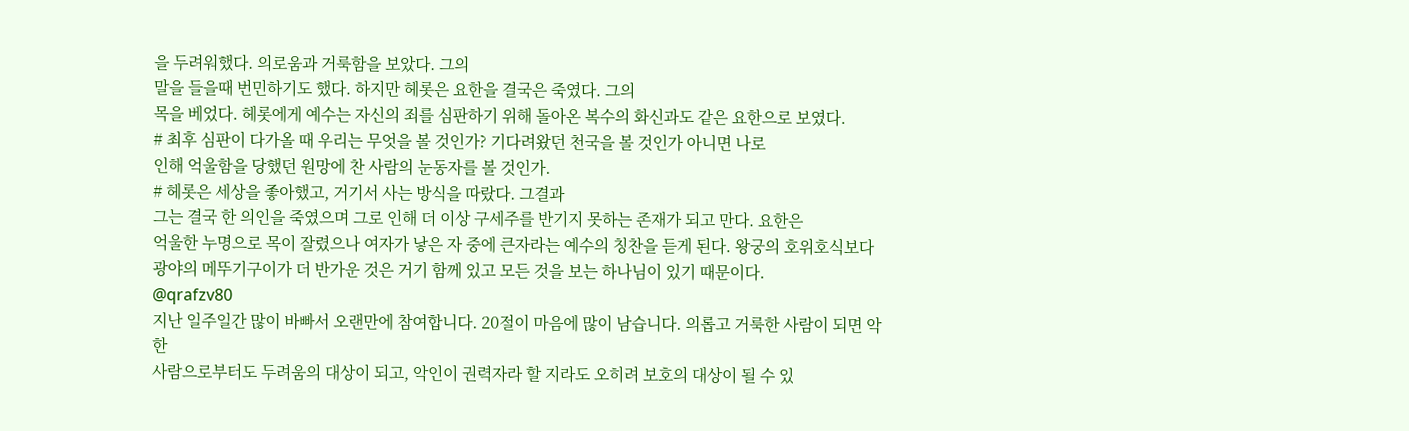을 두려워했다. 의로움과 거룩함을 보았다. 그의
말을 들을때 번민하기도 했다. 하지만 헤롯은 요한을 결국은 죽였다. 그의
목을 베었다. 헤롯에게 예수는 자신의 죄를 심판하기 위해 돌아온 복수의 화신과도 같은 요한으로 보였다.
# 최후 심판이 다가올 때 우리는 무엇을 볼 것인가? 기다려왔던 천국을 볼 것인가 아니면 나로
인해 억울함을 당했던 원망에 찬 사람의 눈동자를 볼 것인가.
# 헤롯은 세상을 좋아했고, 거기서 사는 방식을 따랐다. 그결과
그는 결국 한 의인을 죽였으며 그로 인해 더 이상 구세주를 반기지 못하는 존재가 되고 만다. 요한은
억울한 누명으로 목이 잘렸으나 여자가 낳은 자 중에 큰자라는 예수의 칭찬을 듣게 된다. 왕궁의 호위호식보다
광야의 메뚜기구이가 더 반가운 것은 거기 함께 있고 모든 것을 보는 하나님이 있기 때문이다.
@qrafzv80
지난 일주일간 많이 바빠서 오랜만에 참여합니다. 20절이 마음에 많이 남습니다. 의롭고 거룩한 사람이 되면 악한
사람으로부터도 두려움의 대상이 되고, 악인이 권력자라 할 지라도 오히려 보호의 대상이 될 수 있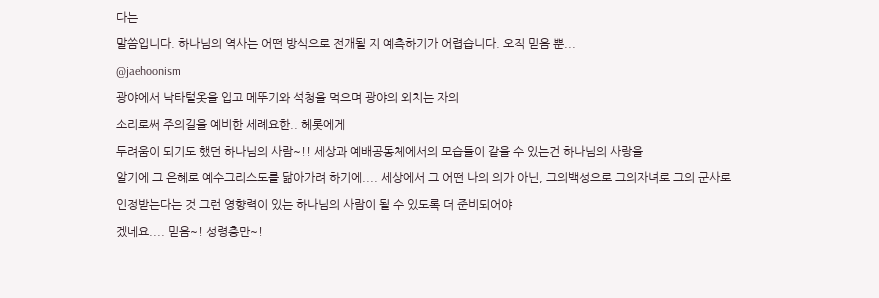다는
말씀입니다. 하나님의 역사는 어떤 방식으로 전개될 지 예측하기가 어렵습니다. 오직 믿음 뿐...
@jaehoonism
광야에서 낙타털옷을 입고 메뚜기와 석청을 먹으며 광야의 외치는 자의
소리로써 주의길을 예비한 세례요한.. 헤롯에게
두려움이 되기도 했던 하나님의 사람~!! 세상과 예배공동체에서의 모습들이 같을 수 있는건 하나님의 사랑을
알기에 그 은혜로 예수그리스도를 닮아가려 하기에.... 세상에서 그 어떤 나의 의가 아닌, 그의백성으로 그의자녀로 그의 군사로 인정받는다는 것 그런 영향력이 있는 하나님의 사람이 될 수 있도록 더 준비되어야
겠네요.... 믿음~! 성령충만~!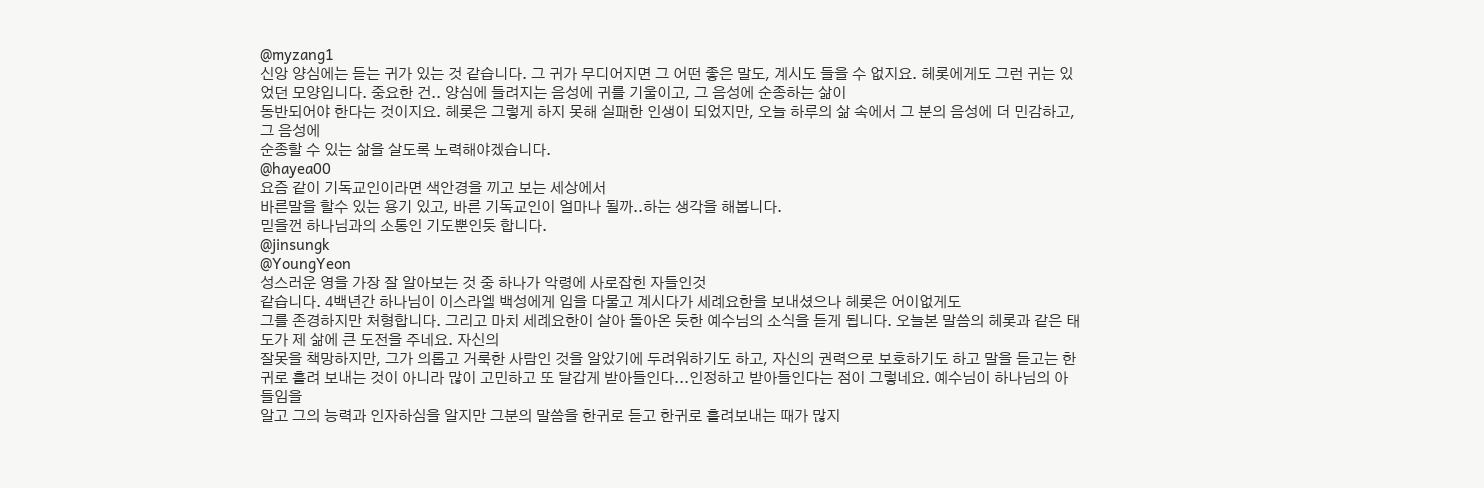@myzang1
신앙 양심에는 듣는 귀가 있는 것 같습니다. 그 귀가 무디어지면 그 어떤 좋은 말도, 계시도 들을 수 없지요. 헤롯에게도 그런 귀는 있었던 모양입니다. 중요한 건.. 양심에 들려지는 음성에 귀를 기울이고, 그 음성에 순종하는 삶이
동반되어야 한다는 것이지요. 헤롯은 그렇게 하지 못해 실패한 인생이 되었지만, 오늘 하루의 삶 속에서 그 분의 음성에 더 민감하고, 그 음성에
순종할 수 있는 삶을 살도록 노력해야겠습니다.
@hayea00
요즘 같이 기독교인이라면 색안경을 끼고 보는 세상에서
바른말을 할수 있는 용기 있고, 바른 기독교인이 얼마나 될까..하는 생각을 해봅니다.
믿을껀 하나님과의 소통인 기도뿐인듯 합니다.
@jinsungk
@YoungYeon
성스러운 영을 가장 잘 알아보는 것 중 하나가 악령에 사로잡힌 자들인것
같습니다. 4백년간 하나님이 이스라엘 백성에게 입을 다물고 계시다가 세례요한을 보내셨으나 헤롯은 어이없게도
그를 존경하지만 처형합니다. 그리고 마치 세례요한이 살아 돌아온 듯한 예수님의 소식을 듣게 됩니다. 오늘본 말씀의 헤롯과 같은 태도가 제 삶에 큰 도전을 주네요. 자신의
잘못을 책망하지만, 그가 의롭고 거룩한 사람인 것을 알았기에 두려워하기도 하고, 자신의 권력으로 보호하기도 하고 말을 듣고는 한귀로 흘려 보내는 것이 아니라 많이 고민하고 또 달갑게 받아들인다...인정하고 받아들인다는 점이 그렇네요. 예수님이 하나님의 아들임을
알고 그의 능력과 인자하심을 알지만 그분의 말씀을 한귀로 듣고 한귀로 흘려보내는 때가 많지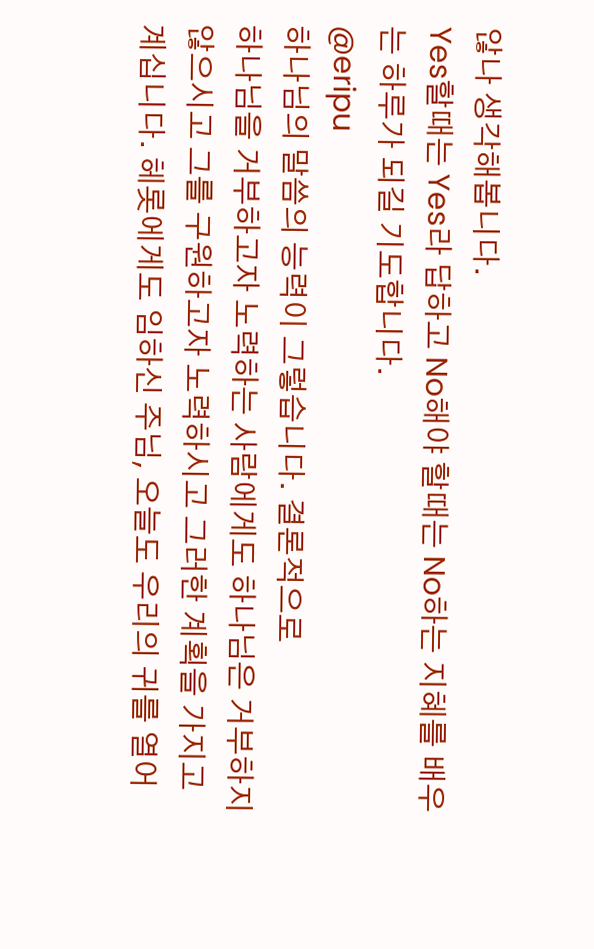않나 생각해봅니다.
Yes할때는 Yes라 답하고 No해야 할때는 No하는 지혜를 배우는 하루가 되길 기도합니다.
@eripu
하나님의 말씀의 능력이 그렇습니다. 결론적으로
하나님을 거부하고자 노력하는 사람에게도 하나님은 거부하지 않으시고 그를 구원하고자 노력하시고 그러한 계획을 가지고 계십니다. 헤롯에게도 임하신 주님, 오늘도 우리의 귀를 열어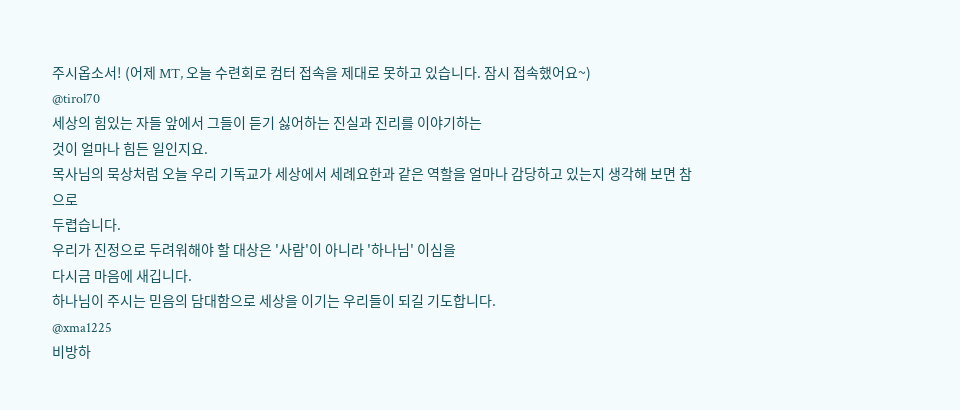주시옵소서! (어제 MT, 오늘 수련회로 컴터 접속을 제대로 못하고 있습니다. 잠시 접속했어요~)
@tirol70
세상의 힘있는 자들 앞에서 그들이 듣기 싫어하는 진실과 진리를 이야기하는
것이 얼마나 힘든 일인지요.
목사님의 묵상처럼 오늘 우리 기독교가 세상에서 세례요한과 같은 역할을 얼마나 감당하고 있는지 생각해 보면 참으로
두렵습니다.
우리가 진정으로 두려워해야 할 대상은 '사람'이 아니라 '하나님' 이심을
다시금 마음에 새깁니다.
하나님이 주시는 믿음의 담대함으로 세상을 이기는 우리들이 되길 기도합니다.
@xma1225
비방하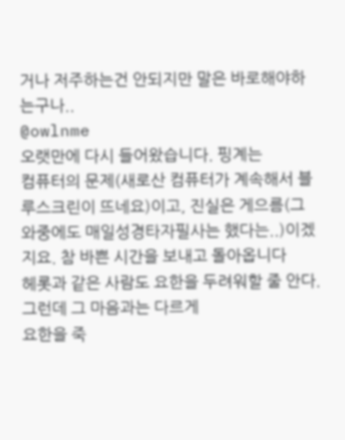거나 저주하는건 안되지만 말은 바로해야하는구나..
@owlnme
오랫만에 다시 들어왔습니다. 핑계는
컴퓨터의 문제(새로산 컴퓨터가 계속해서 블루스크린이 뜨네요)이고, 진실은 게으름(그 와중에도 매일성경타자필사는 했다는..)이겠지요. 참 바쁜 시간을 보내고 돌아옵니다
헤롯과 같은 사람도 요한을 두려워할 줄 안다. 그런데 그 마음과는 다르게
요한을 죽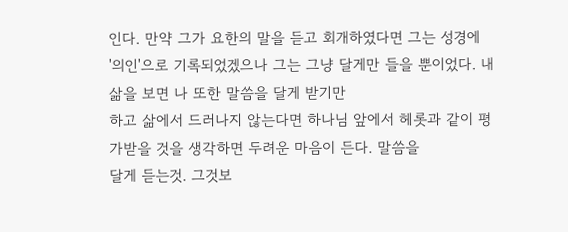인다. 만약 그가 요한의 말을 듣고 회개하였다면 그는 성경에
'의인'으로 기록되었겠으나 그는 그냥 달게만 들을 뿐이었다. 내 삶을 보면 나 또한 말씀을 달게 받기만
하고 삶에서 드러나지 않는다면 하나님 앞에서 헤롯과 같이 평가받을 것을 생각하면 두려운 마음이 든다. 말씀을
달게 듣는것. 그것보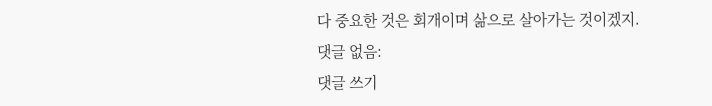다 중요한 것은 회개이며 삶으로 살아가는 것이겠지.
댓글 없음:
댓글 쓰기